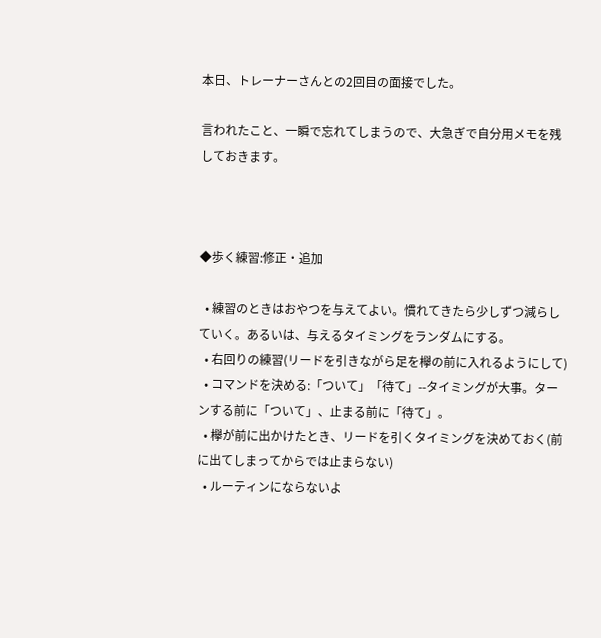本日、トレーナーさんとの2回目の面接でした。

言われたこと、一瞬で忘れてしまうので、大急ぎで自分用メモを残しておきます。



◆歩く練習:修正・追加

  • 練習のときはおやつを与えてよい。慣れてきたら少しずつ減らしていく。あるいは、与えるタイミングをランダムにする。
  • 右回りの練習(リードを引きながら足を欅の前に入れるようにして)
  • コマンドを決める:「ついて」「待て」--タイミングが大事。ターンする前に「ついて」、止まる前に「待て」。
  • 欅が前に出かけたとき、リードを引くタイミングを決めておく(前に出てしまってからでは止まらない)
  • ルーティンにならないよ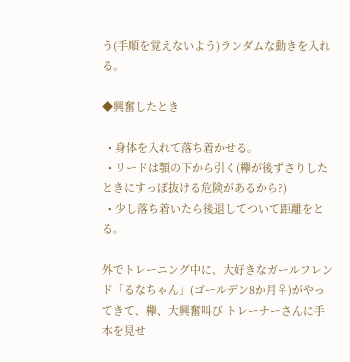う(手順を覚えないよう)ランダムな動きを入れる。

◆興奮したとき

  • 身体を入れて落ち着かせる。
  • リードは顎の下から引く(欅が後ずさりしたときにすっぽ抜ける危険があるから?)
  • 少し落ち着いたら後退してついて距離をとる。

外でトレーニング中に、大好きなガールフレンド「るなちゃん」(ゴールデン8か月♀)がやってきて、欅、大興奮叫び トレーナーさんに手本を見せ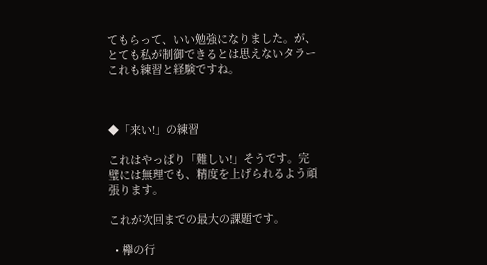てもらって、いい勉強になりました。が、とても私が制御できるとは思えないタラー これも練習と経験ですね。



◆「来い!」の練習

これはやっぱり「難しい!」そうです。完璧には無理でも、精度を上げられるよう頑張ります。

これが次回までの最大の課題です。

  • 欅の行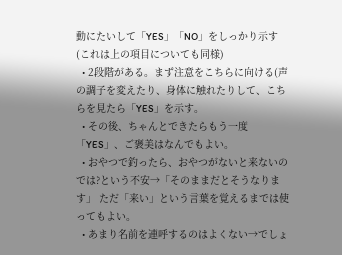動にたいして「YES」「NO」をしっかり示す(これは上の項目についても同様)
  • 2段階がある。まず注意をこちらに向ける(声の調子を変えたり、身体に触れたりして、こちらを見たら「YES」を示す。
  • その後、ちゃんとできたらもう一度「YES」、ご褒美はなんでもよい。
  • おやつで釣ったら、おやつがないと来ないのでは?という不安→「そのままだとそうなります」 ただ「来い」という言葉を覚えるまでは使ってもよい。
  • あまり名前を連呼するのはよくない→でしょ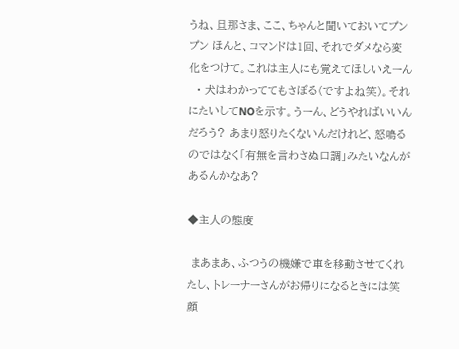うね、旦那さま、ここ、ちゃんと聞いておいてプンプン ほんと、コマンドは1回、それでダメなら変化をつけて。これは主人にも覚えてほしいえーん
  • 犬はわかっててもさぼる(ですよね笑)。それにたいしてNOを示す。うーん、どうやればいいんだろう? あまり怒りたくないんだけれど、怒鳴るのではなく「有無を言わさぬ口調」みたいなんがあるんかなあ?

◆主人の態度

 まあまあ、ふつうの機嫌で車を移動させてくれたし、トレーナーさんがお帰りになるときには笑顔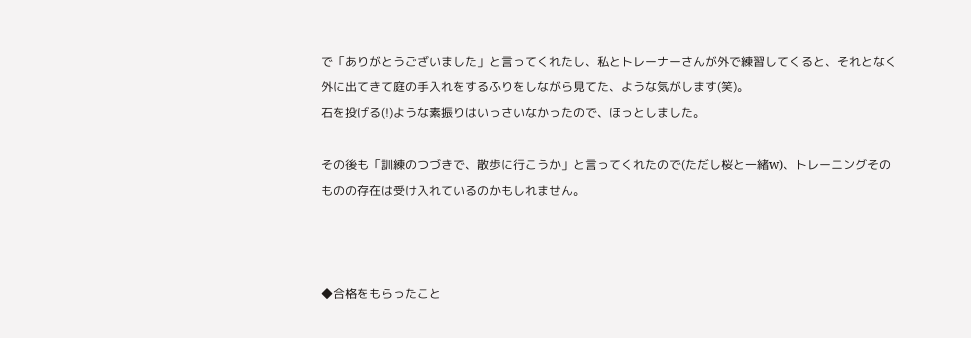で「ありがとうございました」と言ってくれたし、私とトレーナーさんが外で練習してくると、それとなく外に出てきて庭の手入れをするふりをしながら見てた、ような気がします(笑)。
石を投げる(!)ような素振りはいっさいなかったので、ほっとしました。

その後も「訓練のつづきで、散歩に行こうか」と言ってくれたので(ただし桜と一緒w)、トレーニングそのものの存在は受け入れているのかもしれません。



◆合格をもらったこと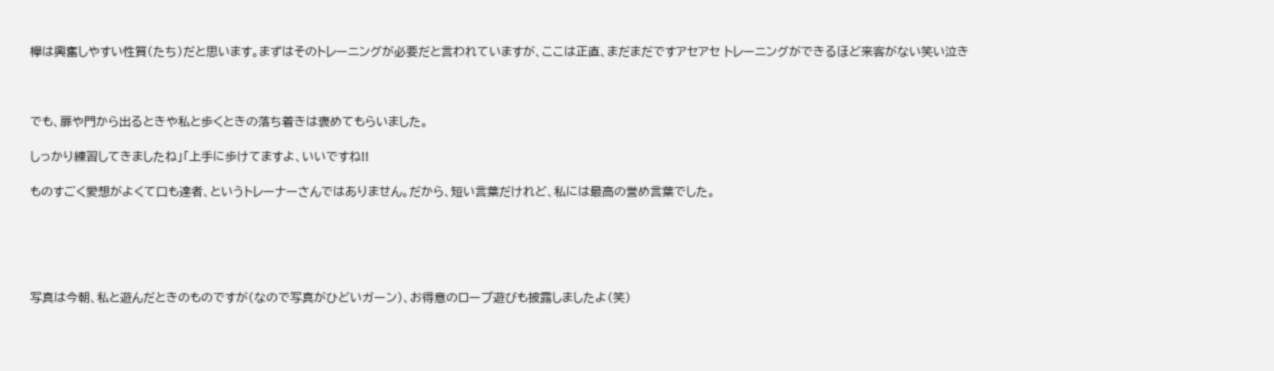欅は興奮しやすい性質(たち)だと思います。まずはそのトレーニングが必要だと言われていますが、ここは正直、まだまだですアセアセ トレーニングができるほど来客がない笑い泣き



でも、扉や門から出るときや私と歩くときの落ち着きは褒めてもらいました。

しっかり練習してきましたね」「上手に歩けてますよ、いいですね!!

ものすごく愛想がよくて口も達者、というトレーナーさんではありません。だから、短い言葉だけれど、私には最高の誉め言葉でした。





写真は今朝、私と遊んだときのものですが(なので写真がひどいガーン)、お得意のロープ遊びも披露しましたよ(笑)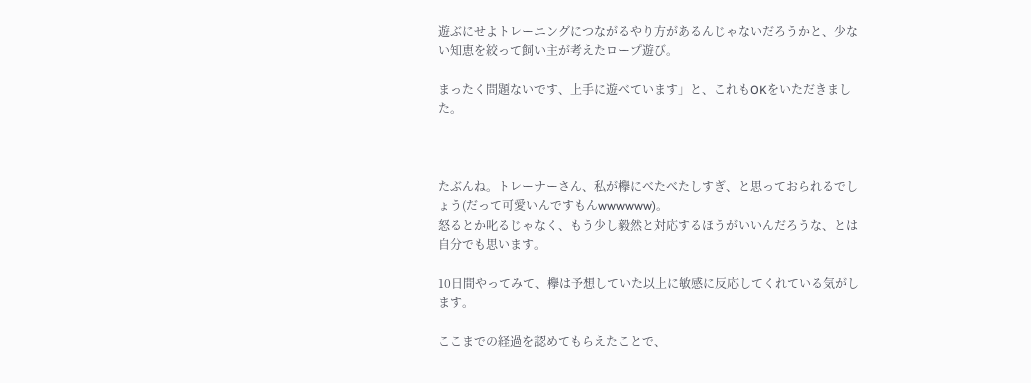遊ぶにせよトレーニングにつながるやり方があるんじゃないだろうかと、少ない知恵を絞って飼い主が考えたロープ遊び。

まったく問題ないです、上手に遊べています」と、これもOKをいただきました。



たぶんね。トレーナーさん、私が欅にべたべたしすぎ、と思っておられるでしょう(だって可愛いんですもんwwwwww)。
怒るとか叱るじゃなく、もう少し毅然と対応するほうがいいんだろうな、とは自分でも思います。

10日間やってみて、欅は予想していた以上に敏感に反応してくれている気がします。

ここまでの経過を認めてもらえたことで、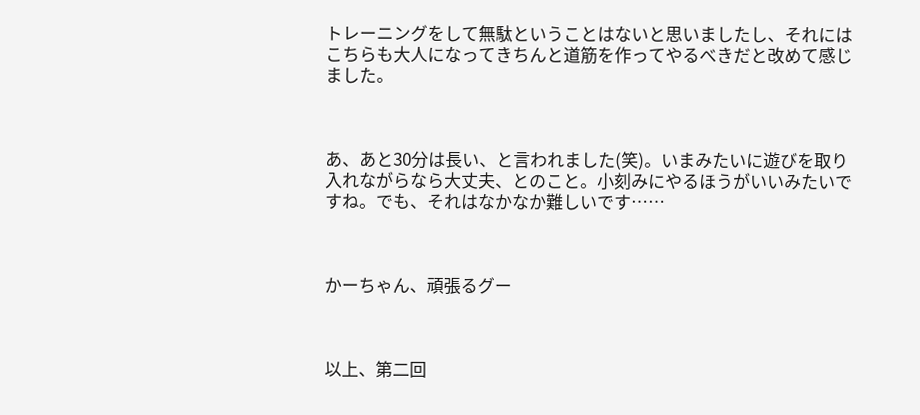トレーニングをして無駄ということはないと思いましたし、それにはこちらも大人になってきちんと道筋を作ってやるべきだと改めて感じました。



あ、あと30分は長い、と言われました(笑)。いまみたいに遊びを取り入れながらなら大丈夫、とのこと。小刻みにやるほうがいいみたいですね。でも、それはなかなか難しいです……



かーちゃん、頑張るグー



以上、第二回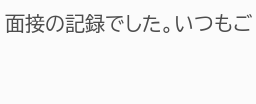面接の記録でした。いつもご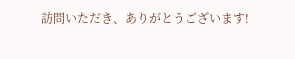訪問いただき、ありがとうございます!